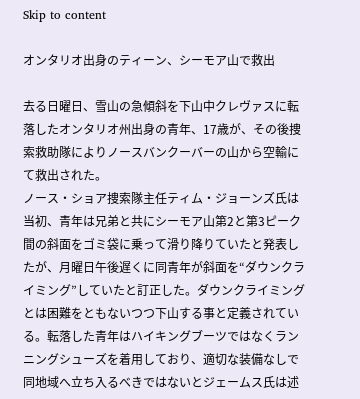Skip to content

オンタリオ出身のティーン、シーモア山で救出

去る日曜日、雪山の急傾斜を下山中クレヴァスに転落したオンタリオ州出身の青年、17歳が、その後捜索救助隊によりノースバンクーバーの山から空輸にて救出された。
ノース・ショア捜索隊主任ティム・ジョーンズ氏は当初、青年は兄弟と共にシーモア山第2と第3ピーク間の斜面をゴミ袋に乗って滑り降りていたと発表したが、月曜日午後遅くに同青年が斜面を“ダウンクライミング”していたと訂正した。ダウンクライミングとは困難をともないつつ下山する事と定義されている。転落した青年はハイキングブーツではなくランニングシューズを着用しており、適切な装備なしで同地域へ立ち入るべきではないとジェームス氏は述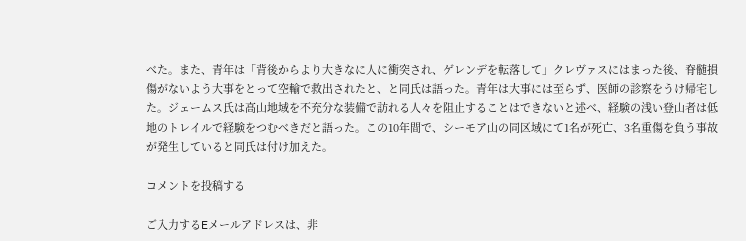べた。また、青年は「背後からより大きなに人に衝突され、ゲレンデを転落して」クレヴァスにはまった後、脊髄損傷がないよう大事をとって空輸で救出されたと、と同氏は語った。青年は大事には至らず、医師の診察をうけ帰宅した。ジェームス氏は高山地域を不充分な装備で訪れる人々を阻止することはできないと述べ、経験の浅い登山者は低地のトレイルで経験をつむべきだと語った。この10年間で、シーモア山の同区域にて1名が死亡、3名重傷を負う事故が発生していると同氏は付け加えた。

コメントを投稿する

ご入力するEメールアドレスは、非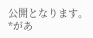公開となります。 *があ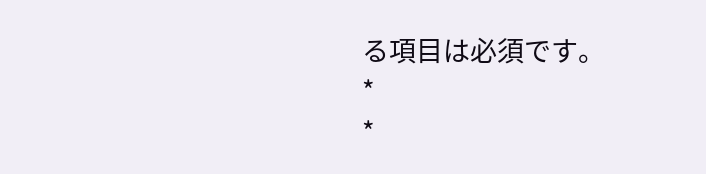る項目は必須です。
*
*